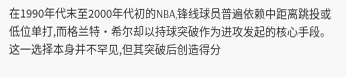在1990年代末至2000年代初的NBA,锋线球员普遍依赖中距离跳投或低位单打,而格兰特·希尔却以持球突破作为进攻发起的核心手段。这一选择本身并不罕见,但其突破后创造得分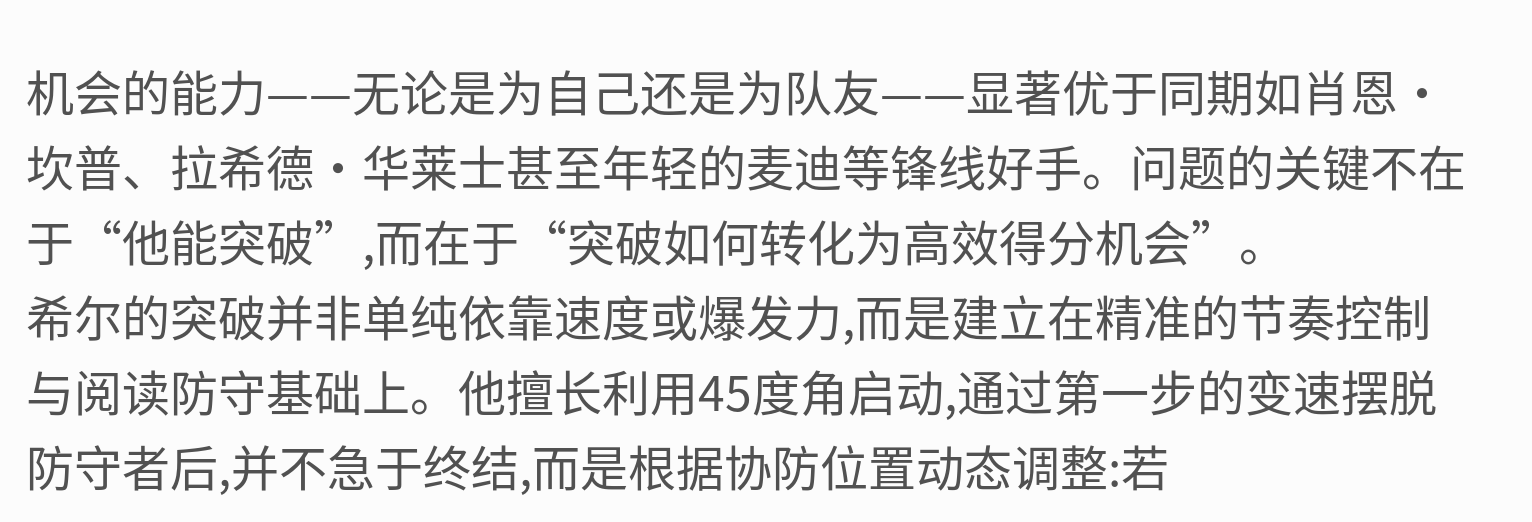机会的能力——无论是为自己还是为队友——显著优于同期如肖恩·坎普、拉希德·华莱士甚至年轻的麦迪等锋线好手。问题的关键不在于“他能突破”,而在于“突破如何转化为高效得分机会”。
希尔的突破并非单纯依靠速度或爆发力,而是建立在精准的节奏控制与阅读防守基础上。他擅长利用45度角启动,通过第一步的变速摆脱防守者后,并不急于终结,而是根据协防位置动态调整:若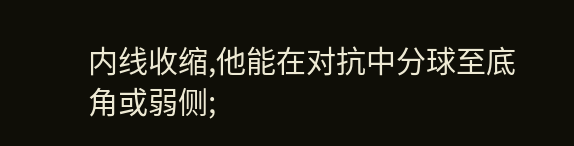内线收缩,他能在对抗中分球至底角或弱侧;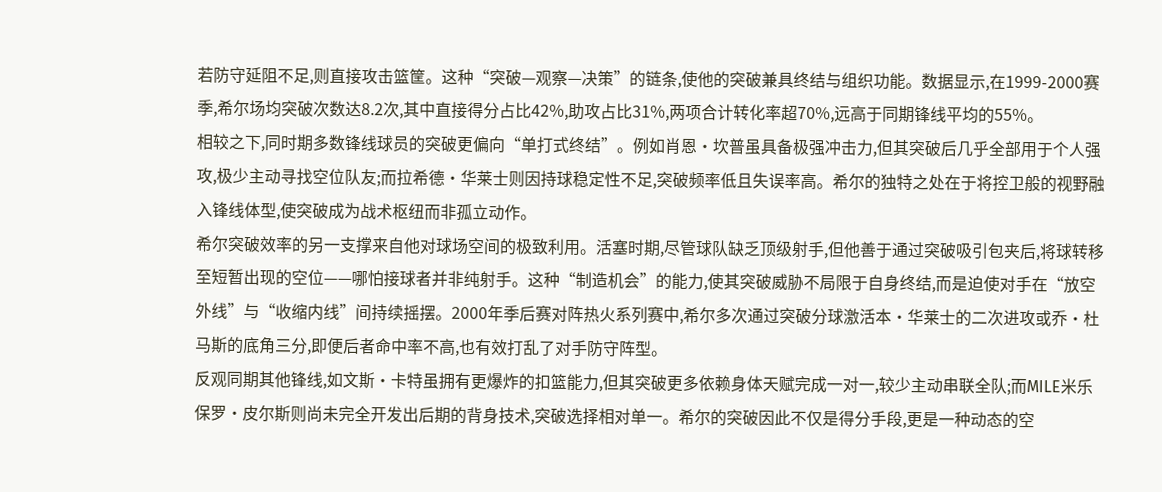若防守延阻不足,则直接攻击篮筐。这种“突破—观察—决策”的链条,使他的突破兼具终结与组织功能。数据显示,在1999-2000赛季,希尔场均突破次数达8.2次,其中直接得分占比42%,助攻占比31%,两项合计转化率超70%,远高于同期锋线平均的55%。
相较之下,同时期多数锋线球员的突破更偏向“单打式终结”。例如肖恩·坎普虽具备极强冲击力,但其突破后几乎全部用于个人强攻,极少主动寻找空位队友;而拉希德·华莱士则因持球稳定性不足,突破频率低且失误率高。希尔的独特之处在于将控卫般的视野融入锋线体型,使突破成为战术枢纽而非孤立动作。
希尔突破效率的另一支撑来自他对球场空间的极致利用。活塞时期,尽管球队缺乏顶级射手,但他善于通过突破吸引包夹后,将球转移至短暂出现的空位——哪怕接球者并非纯射手。这种“制造机会”的能力,使其突破威胁不局限于自身终结,而是迫使对手在“放空外线”与“收缩内线”间持续摇摆。2000年季后赛对阵热火系列赛中,希尔多次通过突破分球激活本·华莱士的二次进攻或乔·杜马斯的底角三分,即便后者命中率不高,也有效打乱了对手防守阵型。
反观同期其他锋线,如文斯·卡特虽拥有更爆炸的扣篮能力,但其突破更多依赖身体天赋完成一对一,较少主动串联全队;而MILE米乐保罗·皮尔斯则尚未完全开发出后期的背身技术,突破选择相对单一。希尔的突破因此不仅是得分手段,更是一种动态的空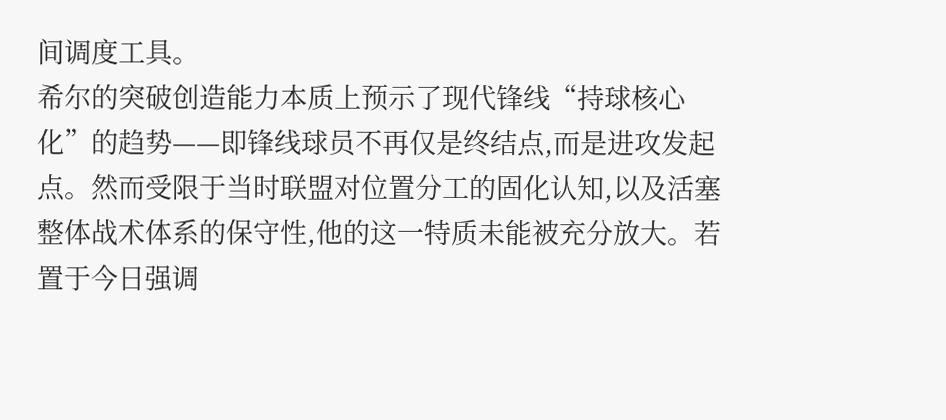间调度工具。
希尔的突破创造能力本质上预示了现代锋线“持球核心化”的趋势——即锋线球员不再仅是终结点,而是进攻发起点。然而受限于当时联盟对位置分工的固化认知,以及活塞整体战术体系的保守性,他的这一特质未能被充分放大。若置于今日强调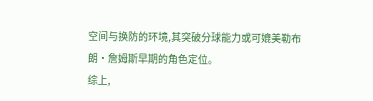空间与换防的环境,其突破分球能力或可媲美勒布朗·詹姆斯早期的角色定位。
综上,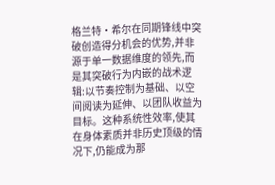格兰特·希尔在同期锋线中突破创造得分机会的优势,并非源于单一数据维度的领先,而是其突破行为内嵌的战术逻辑:以节奏控制为基础、以空间阅读为延伸、以团队收益为目标。这种系统性效率,使其在身体素质并非历史顶级的情况下,仍能成为那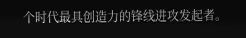个时代最具创造力的锋线进攻发起者。